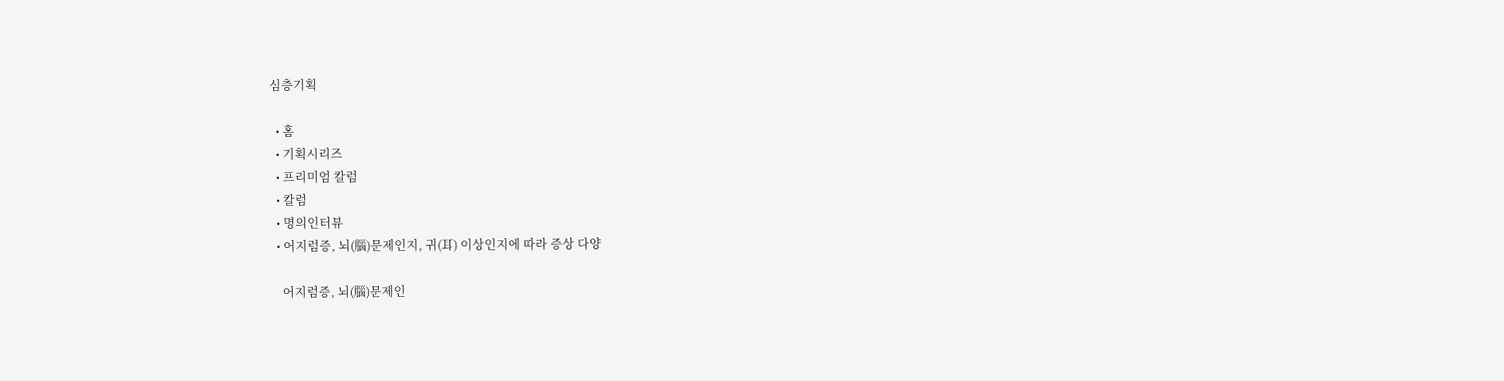심층기획

  • 홈
  • 기획시리즈
  • 프리미엄 칼럼
  • 칼럼
  • 명의인터뷰
  • 어지럼증, 뇌(腦)문제인지, 귀(耳) 이상인지에 따라 증상 다양

    어지럼증, 뇌(腦)문제인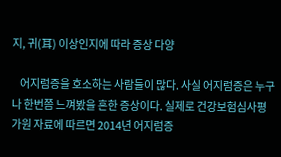지, 귀(耳) 이상인지에 따라 증상 다양

    어지럼증을 호소하는 사람들이 많다. 사실 어지럼증은 누구나 한번쯤 느껴봤을 흔한 증상이다. 실제로 건강보험심사평가원 자료에 따르면 2014년 어지럼증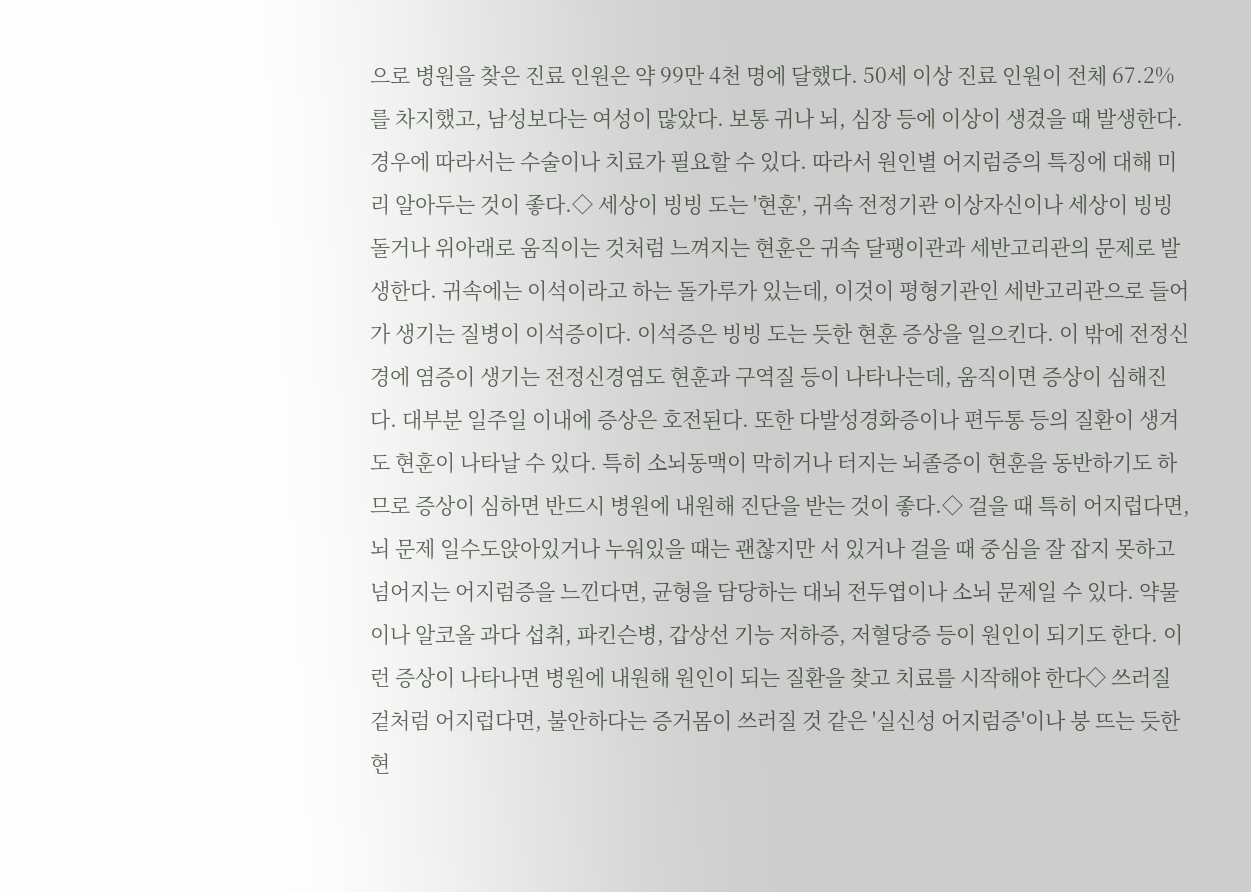으로 병원을 찾은 진료 인원은 약 99만 4천 명에 달했다. 50세 이상 진료 인원이 전체 67.2%를 차지했고, 남성보다는 여성이 많았다. 보통 귀나 뇌, 심장 등에 이상이 생겼을 때 발생한다. 경우에 따라서는 수술이나 치료가 필요할 수 있다. 따라서 원인별 어지럼증의 특징에 대해 미리 알아두는 것이 좋다.◇ 세상이 빙빙 도는 '현훈', 귀속 전정기관 이상자신이나 세상이 빙빙 돌거나 위아래로 움직이는 것처럼 느껴지는 현훈은 귀속 달팽이관과 세반고리관의 문제로 발생한다. 귀속에는 이석이라고 하는 돌가루가 있는데, 이것이 평형기관인 세반고리관으로 들어가 생기는 질병이 이석증이다. 이석증은 빙빙 도는 듯한 현훈 증상을 일으킨다. 이 밖에 전정신경에 염증이 생기는 전정신경염도 현훈과 구역질 등이 나타나는데, 움직이면 증상이 심해진다. 대부분 일주일 이내에 증상은 호전된다. 또한 다발성경화증이나 편두통 등의 질환이 생겨도 현훈이 나타날 수 있다. 특히 소뇌동맥이 막히거나 터지는 뇌졸증이 현훈을 동반하기도 하므로 증상이 심하면 반드시 병원에 내원해 진단을 받는 것이 좋다.◇ 걸을 때 특히 어지럽다면, 뇌 문제 일수도앉아있거나 누워있을 때는 괜찮지만 서 있거나 걸을 때 중심을 잘 잡지 못하고 넘어지는 어지럼증을 느낀다면, 균형을 담당하는 대뇌 전두엽이나 소뇌 문제일 수 있다. 약물이나 알코올 과다 섭취, 파킨슨병, 갑상선 기능 저하증, 저혈당증 등이 원인이 되기도 한다. 이런 증상이 나타나면 병원에 내원해 원인이 되는 질환을 찾고 치료를 시작해야 한다◇ 쓰러질 겉처럼 어지럽다면, 불안하다는 증거몸이 쓰러질 것 같은 '실신성 어지럼증'이나 붕 뜨는 듯한 현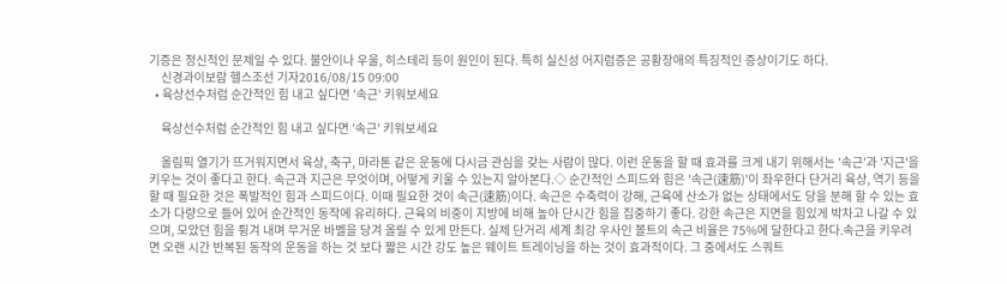기증은 정신적인 문제일 수 있다. 불안이나 우울, 히스테리 등이 원인이 된다. 특히 실신성 어지럼증은 공황장애의 특징적인 증상이기도 하다.
    신경과이보람 헬스조선 기자2016/08/15 09:00
  • 육상선수처럼 순간적인 힘 내고 싶다면 '속근' 키워보세요

    육상선수처럼 순간적인 힘 내고 싶다면 '속근' 키워보세요

    올림픽 열기가 뜨거워지면서 육상, 축구, 마라톤 같은 운동에 다시금 관심을 갖는 사람이 많다. 이런 운동을 할 때 효과를 크게 내기 위해서는 '속근'과 '지근'을 키우는 것이 좋다고 한다. 속근과 지근은 무엇이며, 어떻게 키울 수 있는지 알아본다.◇ 순간적인 스피드와 힘은 '속근(速筋)'이 좌우한다 단거리 육상, 역기 등을 할 때 필요한 것은 폭발적인 힘과 스피드이다. 이때 필요한 것이 속근(速筋)이다. 속근은 수축력이 강해, 근육에 산소가 없는 상태에서도 당을 분해 할 수 있는 효소가 다량으로 들어 있어 순간적인 동작에 유리하다. 근육의 비중이 지방에 비해 높아 단시간 힘을 집중하기 좋다. 강한 속근은 지면을 힘있게 박차고 나갈 수 있으며, 모았던 힘을 튕겨 내며 무거운 바벨을 당겨 올릴 수 있게 만든다. 실제 단거리 세계 최강 우사인 볼트의 속근 비율은 75%에 달한다고 한다.속근을 키우려면 오랜 시간 반복된 동작의 운동을 하는 것 보다 짧은 시간 강도 높은 웨이트 트레이닝을 하는 것이 효과적이다. 그 중에서도 스쿼트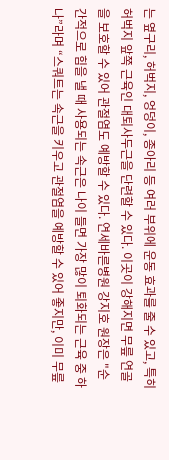는 옆구리, 허벅지, 엉덩이, 종아리 등 여러 부위에 운동 효과를 줄 수 있고, 특히 허벅지 앞쪽 근육인 대퇴사두근을 단련할 수 있다. 이곳이 강해지면 무릎 연골을 보호할 수 있어 관절염도 예방할 수 있다. 연세바른병원 강지호 원장은 "순간적으로 힘을 낼 때 사용되는 속근은 나이 들면 가장 많이 퇴화되는 근육 중 하나”라며 “스쿼트는 속근을 키우고 관절염을 예방할 수 있어 좋지만, 이미 무릎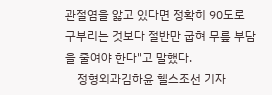관절염을 앓고 있다면 정확히 90도로 구부리는 것보다 절반만 굽혀 무릎 부담을 줄여야 한다"고 말했다.
    정형외과김하윤 헬스조선 기자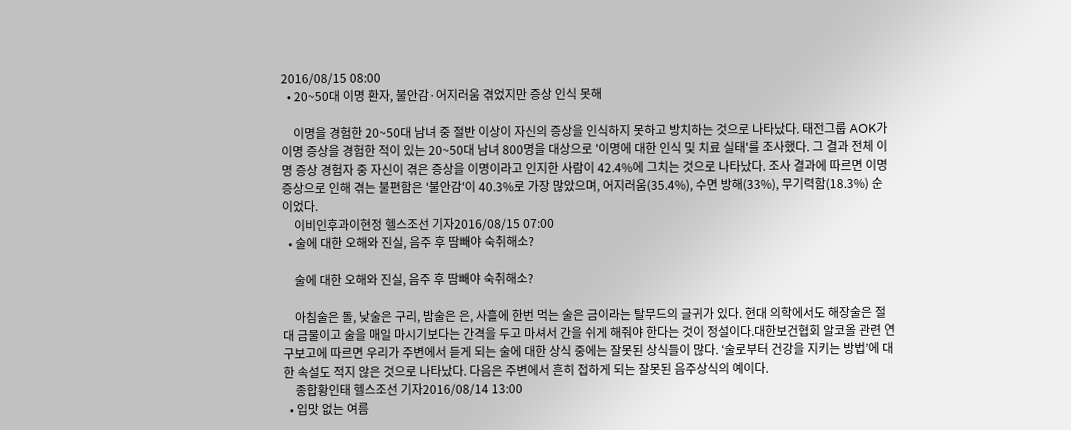2016/08/15 08:00
  • 20~50대 이명 환자, 불안감·어지러움 겪었지만 증상 인식 못해

    이명을 경험한 20~50대 남녀 중 절반 이상이 자신의 증상을 인식하지 못하고 방치하는 것으로 나타났다. 태전그룹 AOK가 이명 증상을 경험한 적이 있는 20~50대 남녀 800명을 대상으로 '이명에 대한 인식 및 치료 실태'를 조사했다. 그 결과 전체 이명 증상 경험자 중 자신이 겪은 증상을 이명이라고 인지한 사람이 42.4%에 그치는 것으로 나타났다. 조사 결과에 따르면 이명 증상으로 인해 겪는 불편함은 '불안감'이 40.3%로 가장 많았으며, 어지러움(35.4%), 수면 방해(33%), 무기력함(18.3%) 순 이었다.
    이비인후과이현정 헬스조선 기자2016/08/15 07:00
  • 술에 대한 오해와 진실, 음주 후 땀빼야 숙취해소?

    술에 대한 오해와 진실, 음주 후 땀빼야 숙취해소?

    아침술은 돌, 낮술은 구리, 밤술은 은, 사흘에 한번 먹는 술은 금이라는 탈무드의 글귀가 있다. 현대 의학에서도 해장술은 절대 금물이고 술을 매일 마시기보다는 간격을 두고 마셔서 간을 쉬게 해줘야 한다는 것이 정설이다.대한보건협회 알코올 관련 연구보고에 따르면 우리가 주변에서 듣게 되는 술에 대한 상식 중에는 잘못된 상식들이 많다. ‘술로부터 건강을 지키는 방법’에 대한 속설도 적지 않은 것으로 나타났다. 다음은 주변에서 흔히 접하게 되는 잘못된 음주상식의 예이다.
    종합황인태 헬스조선 기자2016/08/14 13:00
  • 입맛 없는 여름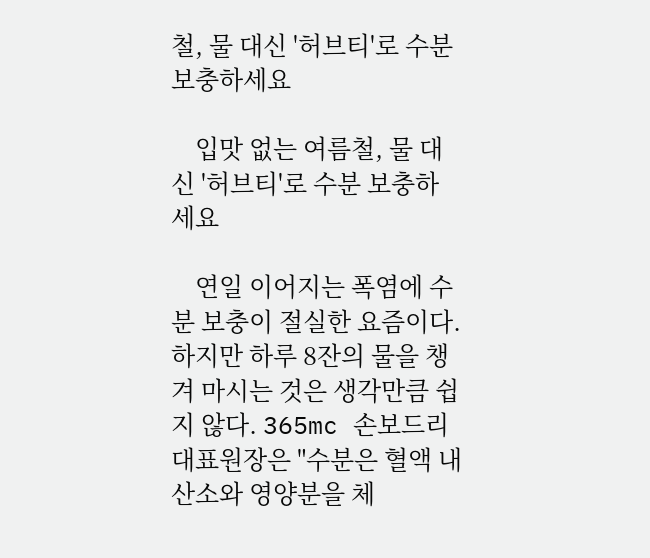철, 물 대신 '허브티'로 수분 보충하세요

    입맛 없는 여름철, 물 대신 '허브티'로 수분 보충하세요

    연일 이어지는 폭염에 수분 보충이 절실한 요즘이다. 하지만 하루 8잔의 물을 챙겨 마시는 것은 생각만큼 쉽지 않다. 365mc 손보드리 대표원장은 "수분은 혈액 내 산소와 영양분을 체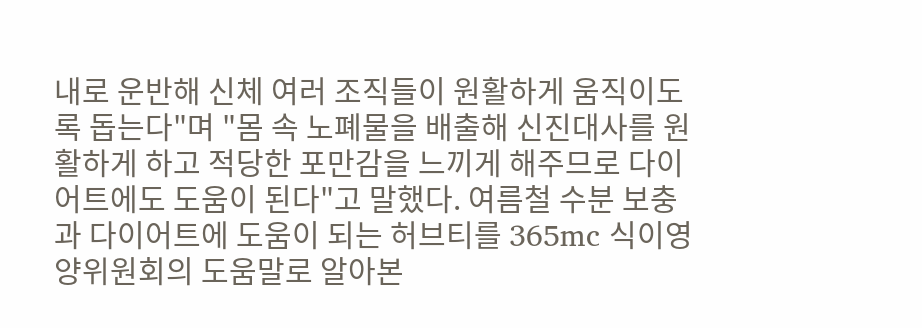내로 운반해 신체 여러 조직들이 원활하게 움직이도록 돕는다"며 "몸 속 노폐물을 배출해 신진대사를 원활하게 하고 적당한 포만감을 느끼게 해주므로 다이어트에도 도움이 된다"고 말했다. 여름철 수분 보충과 다이어트에 도움이 되는 허브티를 365mc 식이영양위원회의 도움말로 알아본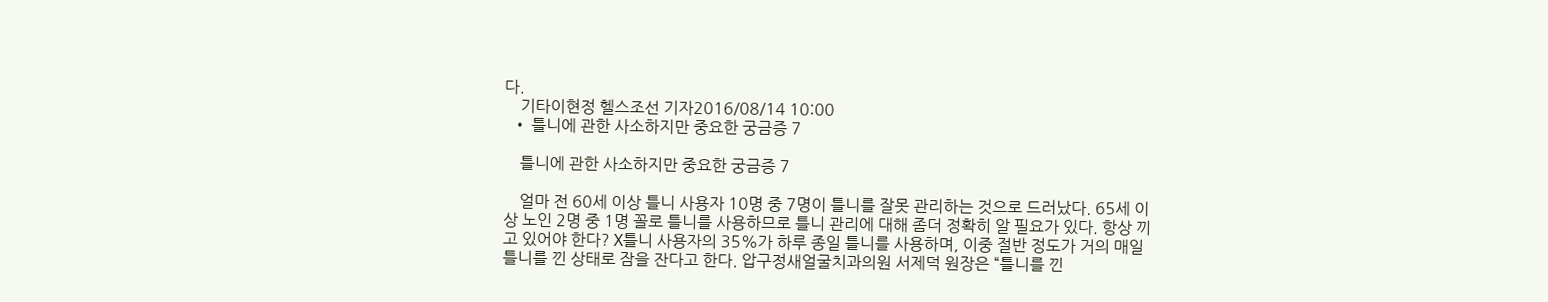다.
    기타이현정 헬스조선 기자2016/08/14 10:00
  • 틀니에 관한 사소하지만 중요한 궁금증 7

    틀니에 관한 사소하지만 중요한 궁금증 7

    얼마 전 60세 이상 틀니 사용자 10명 중 7명이 틀니를 잘못 관리하는 것으로 드러났다. 65세 이상 노인 2명 중 1명 꼴로 틀니를 사용하므로 틀니 관리에 대해 좀더 정확히 알 필요가 있다. 항상 끼고 있어야 한다? X틀니 사용자의 35%가 하루 종일 틀니를 사용하며, 이중 절반 정도가 거의 매일 틀니를 낀 상태로 잠을 잔다고 한다. 압구정새얼굴치과의원 서제덕 원장은 “틀니를 낀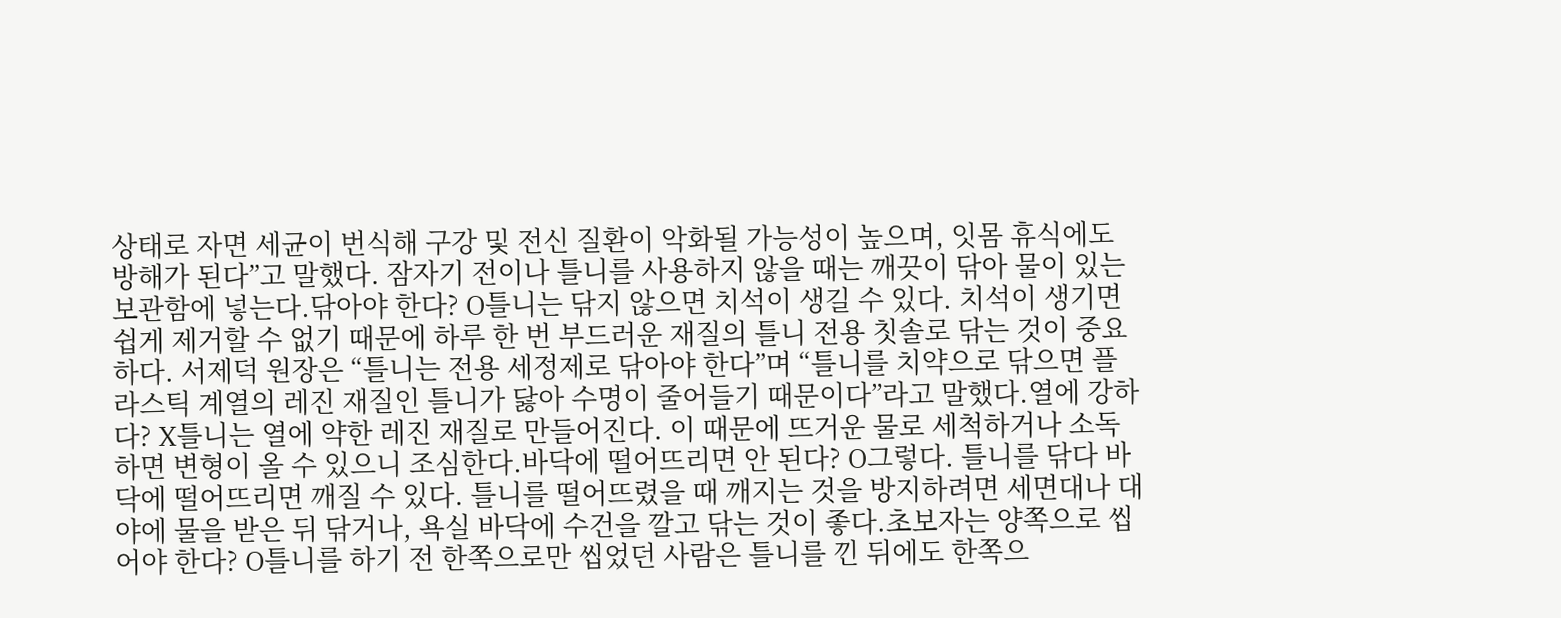상태로 자면 세균이 번식해 구강 및 전신 질환이 악화될 가능성이 높으며, 잇몸 휴식에도 방해가 된다”고 말했다. 잠자기 전이나 틀니를 사용하지 않을 때는 깨끗이 닦아 물이 있는 보관함에 넣는다.닦아야 한다? O틀니는 닦지 않으면 치석이 생길 수 있다. 치석이 생기면 쉽게 제거할 수 없기 때문에 하루 한 번 부드러운 재질의 틀니 전용 칫솔로 닦는 것이 중요하다. 서제덕 원장은 “틀니는 전용 세정제로 닦아야 한다”며 “틀니를 치약으로 닦으면 플라스틱 계열의 레진 재질인 틀니가 닳아 수명이 줄어들기 때문이다”라고 말했다.열에 강하다? X틀니는 열에 약한 레진 재질로 만들어진다. 이 때문에 뜨거운 물로 세척하거나 소독하면 변형이 올 수 있으니 조심한다.바닥에 떨어뜨리면 안 된다? O그렇다. 틀니를 닦다 바닥에 떨어뜨리면 깨질 수 있다. 틀니를 떨어뜨렸을 때 깨지는 것을 방지하려면 세면대나 대야에 물을 받은 뒤 닦거나, 욕실 바닥에 수건을 깔고 닦는 것이 좋다.초보자는 양쪽으로 씹어야 한다? O틀니를 하기 전 한쪽으로만 씹었던 사람은 틀니를 낀 뒤에도 한쪽으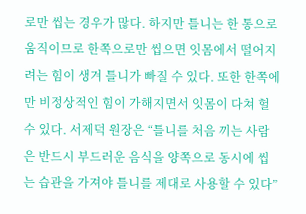로만 씹는 경우가 많다. 하지만 틀니는 한 통으로 움직이므로 한쪽으로만 씹으면 잇몸에서 떨어지려는 힘이 생겨 틀니가 빠질 수 있다. 또한 한쪽에만 비정상적인 힘이 가해지면서 잇몸이 다쳐 헐 수 있다. 서제덕 원장은 “틀니를 처음 끼는 사람은 반드시 부드러운 음식을 양쪽으로 동시에 씹는 습관을 가져야 틀니를 제대로 사용할 수 있다”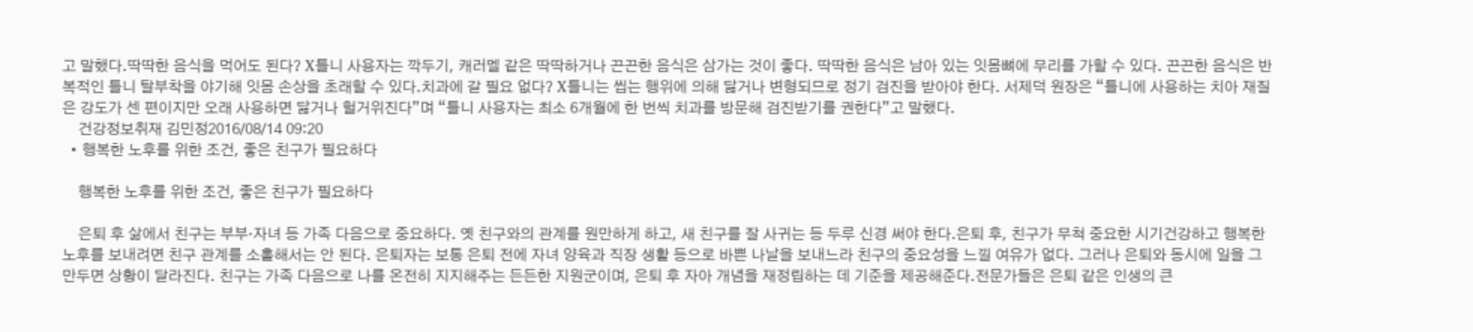고 말했다.딱딱한 음식을 먹어도 된다? X틀니 사용자는 깍두기, 캐러멜 같은 딱딱하거나 끈끈한 음식은 삼가는 것이 좋다. 딱딱한 음식은 남아 있는 잇몸뼈에 무리를 가할 수 있다. 끈끈한 음식은 반복적인 틀니 탈부착을 야기해 잇몸 손상을 초래할 수 있다.치과에 갈 필요 없다? X틀니는 씹는 행위에 의해 닳거나 변형되므로 정기 검진을 받아야 한다. 서제덕 원장은 “틀니에 사용하는 치아 재질은 강도가 센 편이지만 오래 사용하면 닳거나 헐거위진다”며 “틀니 사용자는 최소 6개월에 한 번씩 치과를 방문해 검진받기를 권한다”고 말했다.
    건강정보취재 김민정2016/08/14 09:20
  • 행복한 노후를 위한 조건, 좋은 친구가 필요하다

    행복한 노후를 위한 조건, 좋은 친구가 필요하다

    은퇴 후 삶에서 친구는 부부·자녀 등 가족 다음으로 중요하다. 옛 친구와의 관계를 원만하게 하고, 새 친구를 잘 사귀는 등 두루 신경 써야 한다.은퇴 후, 친구가 무척 중요한 시기건강하고 행복한 노후를 보내려면 친구 관계를 소홀해서는 안 된다. 은퇴자는 보통 은퇴 전에 자녀 양육과 직장 생활 등으로 바쁜 나날을 보내느라 친구의 중요성을 느낄 여유가 없다. 그러나 은퇴와 동시에 일을 그만두면 상황이 달라진다. 친구는 가족 다음으로 나를 온전히 지지해주는 든든한 지원군이며, 은퇴 후 자아 개념을 재정립하는 데 기준을 제공해준다.전문가들은 은퇴 같은 인생의 큰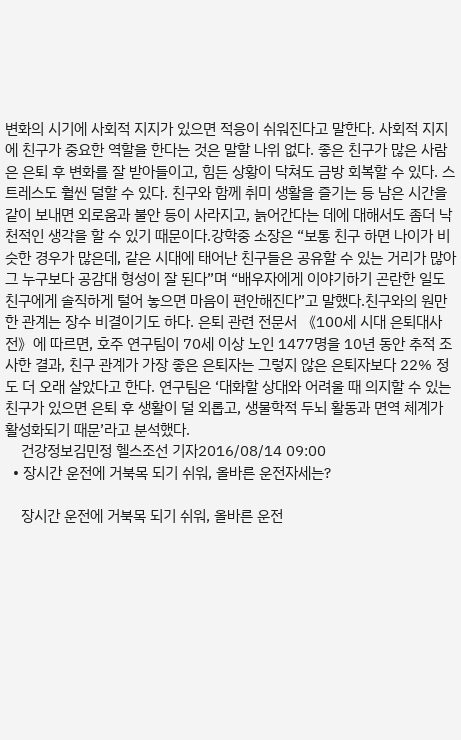변화의 시기에 사회적 지지가 있으면 적응이 쉬워진다고 말한다. 사회적 지지에 친구가 중요한 역할을 한다는 것은 말할 나위 없다. 좋은 친구가 많은 사람은 은퇴 후 변화를 잘 받아들이고, 힘든 상황이 닥쳐도 금방 회복할 수 있다. 스트레스도 훨씬 덜할 수 있다. 친구와 함께 취미 생활을 즐기는 등 남은 시간을 같이 보내면 외로움과 불안 등이 사라지고, 늙어간다는 데에 대해서도 좀더 낙천적인 생각을 할 수 있기 때문이다.강학중 소장은 “보통 친구 하면 나이가 비슷한 경우가 많은데, 같은 시대에 태어난 친구들은 공유할 수 있는 거리가 많아 그 누구보다 공감대 형성이 잘 된다”며 “배우자에게 이야기하기 곤란한 일도 친구에게 솔직하게 털어 놓으면 마음이 편안해진다”고 말했다.친구와의 원만한 관계는 장수 비결이기도 하다. 은퇴 관련 전문서 《100세 시대 은퇴대사전》에 따르면, 호주 연구팀이 70세 이상 노인 1477명을 10년 동안 추적 조사한 결과, 친구 관계가 가장 좋은 은퇴자는 그렇지 않은 은퇴자보다 22% 정도 더 오래 살았다고 한다. 연구팀은 ‘대화할 상대와 어려울 때 의지할 수 있는 친구가 있으면 은퇴 후 생활이 덜 외롭고, 생물학적 두뇌 활동과 면역 체계가 활성화되기 때문’라고 분석했다.
    건강정보김민정 헬스조선 기자2016/08/14 09:00
  • 장시간 운전에 거북목 되기 쉬워, 올바른 운전자세는?

    장시간 운전에 거북목 되기 쉬워, 올바른 운전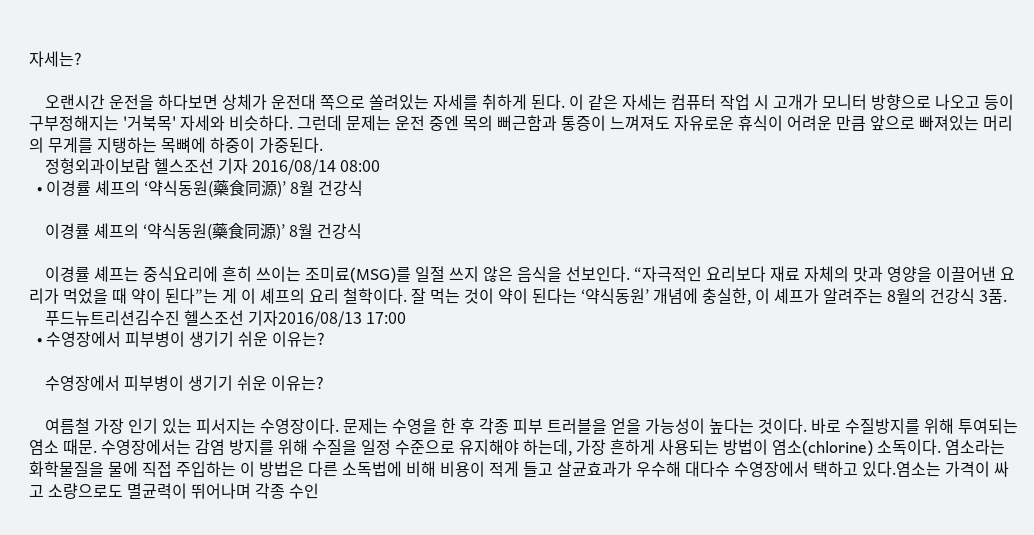자세는?

    오랜시간 운전을 하다보면 상체가 운전대 쪽으로 쏠려있는 자세를 취하게 된다. 이 같은 자세는 컴퓨터 작업 시 고개가 모니터 방향으로 나오고 등이 구부정해지는 '거북목' 자세와 비슷하다. 그런데 문제는 운전 중엔 목의 뻐근함과 통증이 느껴져도 자유로운 휴식이 어려운 만큼 앞으로 빠져있는 머리의 무게를 지탱하는 목뼈에 하중이 가중된다.
    정형외과이보람 헬스조선 기자 2016/08/14 08:00
  • 이경률 셰프의 ‘약식동원(藥食同源)’ 8월 건강식

    이경률 셰프의 ‘약식동원(藥食同源)’ 8월 건강식

    이경률 셰프는 중식요리에 흔히 쓰이는 조미료(MSG)를 일절 쓰지 않은 음식을 선보인다. “자극적인 요리보다 재료 자체의 맛과 영양을 이끌어낸 요리가 먹었을 때 약이 된다”는 게 이 셰프의 요리 철학이다. 잘 먹는 것이 약이 된다는 ‘약식동원’ 개념에 충실한, 이 셰프가 알려주는 8월의 건강식 3품.
    푸드뉴트리션김수진 헬스조선 기자2016/08/13 17:00
  • 수영장에서 피부병이 생기기 쉬운 이유는?

    수영장에서 피부병이 생기기 쉬운 이유는?

    여름철 가장 인기 있는 피서지는 수영장이다. 문제는 수영을 한 후 각종 피부 트러블을 얻을 가능성이 높다는 것이다. 바로 수질방지를 위해 투여되는 염소 때문. 수영장에서는 감염 방지를 위해 수질을 일정 수준으로 유지해야 하는데, 가장 흔하게 사용되는 방법이 염소(chlorine) 소독이다. 염소라는 화학물질을 물에 직접 주입하는 이 방법은 다른 소독법에 비해 비용이 적게 들고 살균효과가 우수해 대다수 수영장에서 택하고 있다.염소는 가격이 싸고 소량으로도 멸균력이 뛰어나며 각종 수인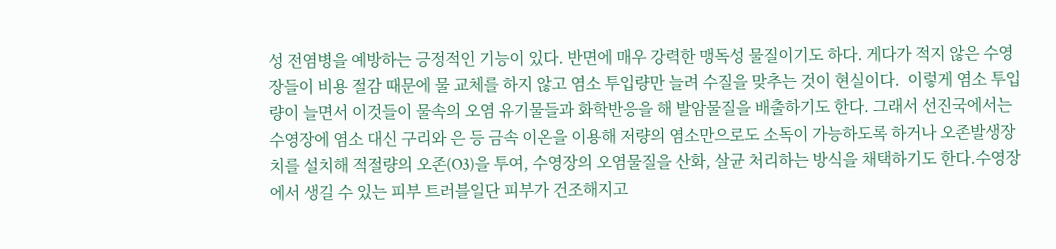성 전염병을 예방하는 긍정적인 기능이 있다. 반면에 매우 강력한 맹독성 물질이기도 하다. 게다가 적지 않은 수영장들이 비용 절감 때문에 물 교체를 하지 않고 염소 투입량만 늘려 수질을 맞추는 것이 현실이다.  이렇게 염소 투입량이 늘면서 이것들이 물속의 오염 유기물들과 화학반응을 해 발암물질을 배출하기도 한다. 그래서 선진국에서는 수영장에 염소 대신 구리와 은 등 금속 이온을 이용해 저량의 염소만으로도 소독이 가능하도록 하거나 오존발생장치를 설치해 적절량의 오존(O3)을 투여, 수영장의 오염물질을 산화, 살균 처리하는 방식을 채택하기도 한다.수영장에서 생길 수 있는 피부 트러블일단 피부가 건조해지고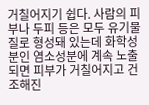거칠어지기 쉽다. 사람의 피부나 두피 등은 모두 유기물질로 형성돼 있는데 화학성분인 염소성분에 계속 노출되면 피부가 거칠어지고 건조해진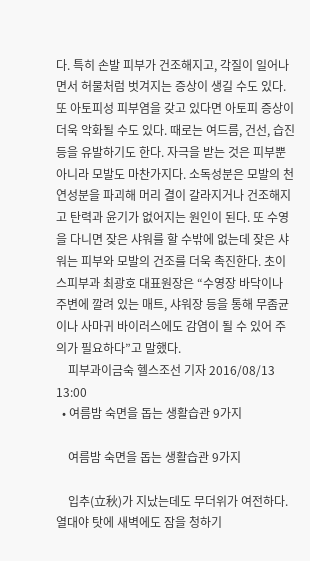다. 특히 손발 피부가 건조해지고, 각질이 일어나면서 허물처럼 벗겨지는 증상이 생길 수도 있다. 또 아토피성 피부염을 갖고 있다면 아토피 증상이 더욱 악화될 수도 있다. 때로는 여드름, 건선, 습진 등을 유발하기도 한다. 자극을 받는 것은 피부뿐 아니라 모발도 마찬가지다. 소독성분은 모발의 천연성분을 파괴해 머리 결이 갈라지거나 건조해지고 탄력과 윤기가 없어지는 원인이 된다. 또 수영을 다니면 잦은 샤워를 할 수밖에 없는데 잦은 샤워는 피부와 모발의 건조를 더욱 촉진한다. 초이스피부과 최광호 대표원장은 “수영장 바닥이나 주변에 깔려 있는 매트, 샤워장 등을 통해 무좀균이나 사마귀 바이러스에도 감염이 될 수 있어 주의가 필요하다”고 말했다.
    피부과이금숙 헬스조선 기자 2016/08/13 13:00
  • 여름밤 숙면을 돕는 생활습관 9가지

    여름밤 숙면을 돕는 생활습관 9가지

    입추(立秋)가 지났는데도 무더위가 여전하다. 열대야 탓에 새벽에도 잠을 청하기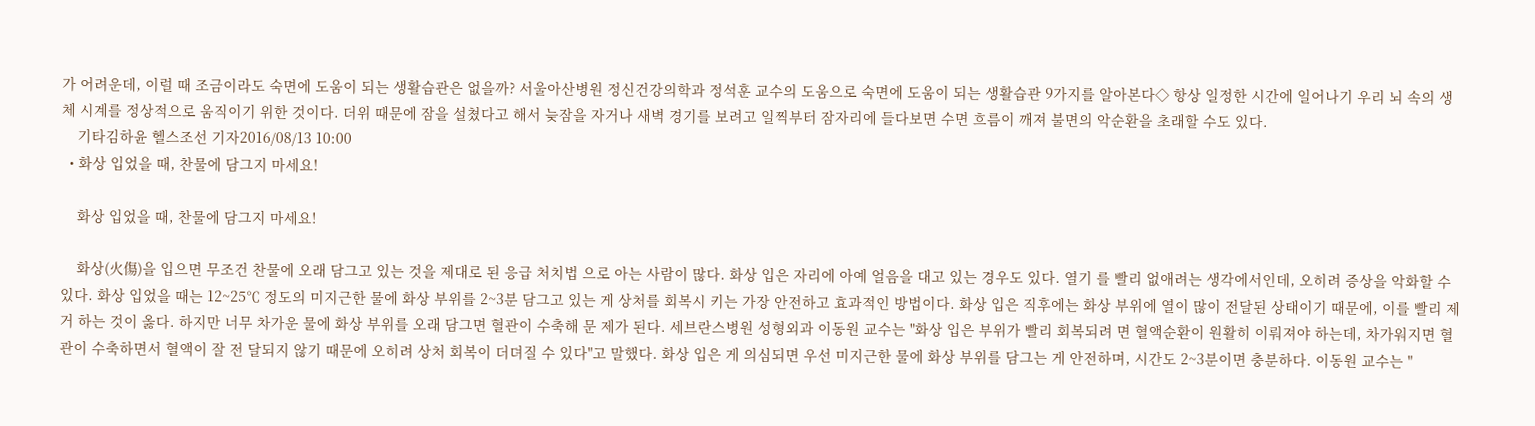가 어려운데, 이럴 때 조금이라도 숙면에 도움이 되는 생활습관은 없을까? 서울아산병원 정신건강의학과 정석훈 교수의 도움으로 숙면에 도움이 되는 생활습관 9가지를 알아본다◇ 항상 일정한 시간에 일어나기 우리 뇌 속의 생체 시계를 정상적으로 움직이기 위한 것이다. 더위 때문에 잠을 설쳤다고 해서 늦잠을 자거나 새벽 경기를 보려고 일찍부터 잠자리에 들다보면 수면 흐름이 깨져 불면의 악순환을 초래할 수도 있다.
    기타김하윤 헬스조선 기자2016/08/13 10:00
  • 화상 입었을 때, 찬물에 담그지 마세요!

    화상 입었을 때, 찬물에 담그지 마세요!

    화상(火傷)을 입으면 무조건 찬물에 오래 담그고 있는 것을 제대로 된 응급 처치법 으로 아는 사람이 많다. 화상 입은 자리에 아예 얼음을 대고 있는 경우도 있다. 열기 를 빨리 없애려는 생각에서인데, 오히려 증상을 악화할 수 있다. 화상 입었을 때는 12~25℃ 정도의 미지근한 물에 화상 부위를 2~3분 담그고 있는 게 상처를 회복시 키는 가장 안전하고 효과적인 방법이다. 화상 입은 직후에는 화상 부위에 열이 많이 전달된 상태이기 때문에, 이를 빨리 제거 하는 것이 옳다. 하지만 너무 차가운 물에 화상 부위를 오래 담그면 혈관이 수축해 문 제가 된다. 세브란스병원 성형외과 이동원 교수는 "화상 입은 부위가 빨리 회복되려 면 혈액순환이 원활히 이뤄져야 하는데, 차가워지면 혈관이 수축하면서 혈액이 잘 전 달되지 않기 때문에 오히려 상처 회복이 더뎌질 수 있다"고 말했다. 화상 입은 게 의심되면 우선 미지근한 물에 화상 부위를 담그는 게 안전하며, 시간도 2~3분이면 충분하다. 이동원 교수는 "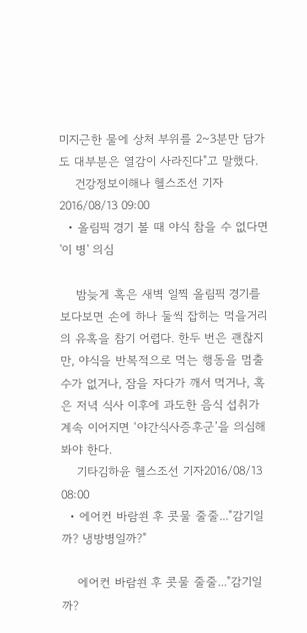미지근한 물에 상처 부위를 2~3분만 담가도 대부분은 열감이 사라진다"고 말했다.
    건강정보이해나 헬스조선 기자2016/08/13 09:00
  • 올림픽 경기 볼 때 야식 참을 수 없다면 '이 병' 의심

    밤늦게 혹은 새벽 일찍 올림픽 경기를 보다보면 손에 하나 둘씩 잡히는 먹을거리의 유혹을 참기 어렵다. 한두 번은 괜찮지만, 야식을 반복적으로 먹는 행동을 멈출 수가 없거나, 잠을 자다가 깨서 먹거나, 혹은 저녁 식사 이후에 과도한 음식 섭취가 계속 이어지면 ‘야간식사증후군’을 의심해봐야 한다.
    기타김하윤 헬스조선 기자2016/08/13 08:00
  • 에어컨 바람쐰 후 콧물 줄줄..."감기일까? 냉방병일까?"

    에어컨 바람쐰 후 콧물 줄줄..."감기일까?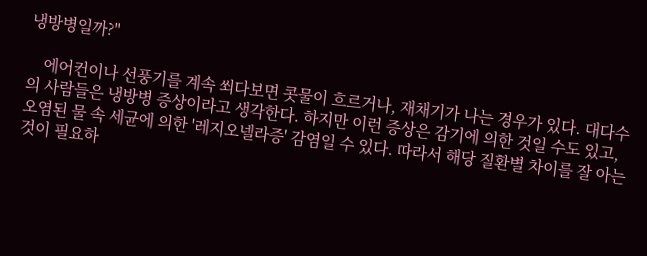냉방병일까?"

    에어컨이나 선풍기를 계속 쐬다보면 콧물이 흐르거나, 재채기가 나는 경우가 있다. 대다수의 사람들은 냉방병 증상이라고 생각한다. 하지만 이런 증상은 감기에 의한 것일 수도 있고, 오염된 물 속 세균에 의한 '레지오넬라증' 감염일 수 있다. 따라서 해당 질환별 차이를 잘 아는 것이 필요하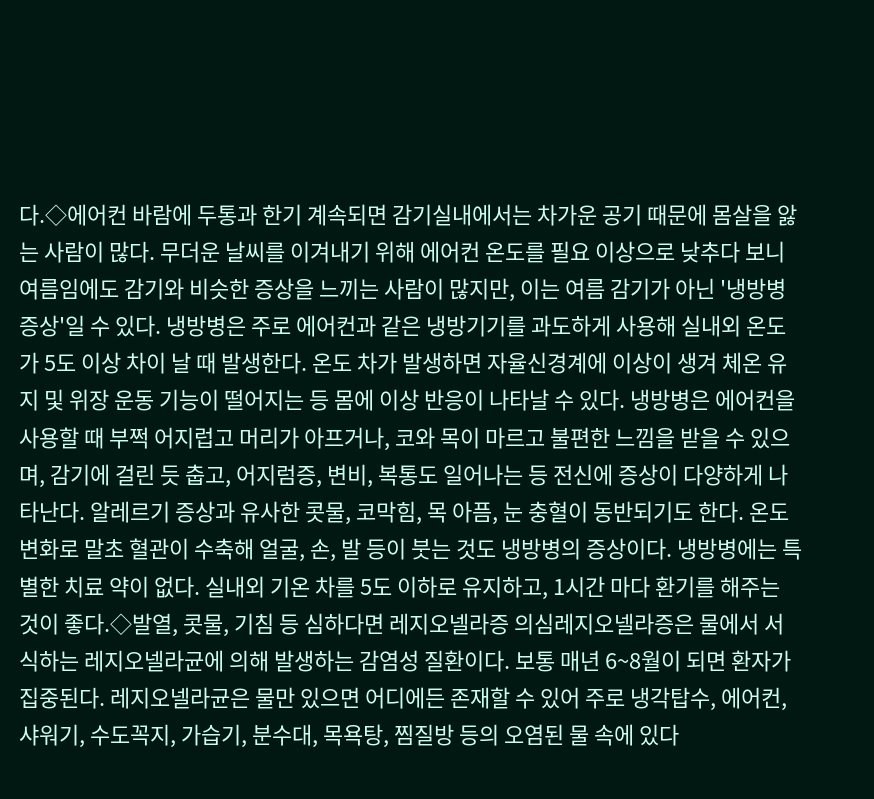다.◇에어컨 바람에 두통과 한기 계속되면 감기실내에서는 차가운 공기 때문에 몸살을 앓는 사람이 많다. 무더운 날씨를 이겨내기 위해 에어컨 온도를 필요 이상으로 낮추다 보니 여름임에도 감기와 비슷한 증상을 느끼는 사람이 많지만, 이는 여름 감기가 아닌 '냉방병 증상'일 수 있다. 냉방병은 주로 에어컨과 같은 냉방기기를 과도하게 사용해 실내외 온도가 5도 이상 차이 날 때 발생한다. 온도 차가 발생하면 자율신경계에 이상이 생겨 체온 유지 및 위장 운동 기능이 떨어지는 등 몸에 이상 반응이 나타날 수 있다. 냉방병은 에어컨을 사용할 때 부쩍 어지럽고 머리가 아프거나, 코와 목이 마르고 불편한 느낌을 받을 수 있으며, 감기에 걸린 듯 춥고, 어지럼증, 변비, 복통도 일어나는 등 전신에 증상이 다양하게 나타난다. 알레르기 증상과 유사한 콧물, 코막힘, 목 아픔, 눈 충혈이 동반되기도 한다. 온도 변화로 말초 혈관이 수축해 얼굴, 손, 발 등이 붓는 것도 냉방병의 증상이다. 냉방병에는 특별한 치료 약이 없다. 실내외 기온 차를 5도 이하로 유지하고, 1시간 마다 환기를 해주는 것이 좋다.◇발열, 콧물, 기침 등 심하다면 레지오넬라증 의심레지오넬라증은 물에서 서식하는 레지오넬라균에 의해 발생하는 감염성 질환이다. 보통 매년 6~8월이 되면 환자가 집중된다. 레지오넬라균은 물만 있으면 어디에든 존재할 수 있어 주로 냉각탑수, 에어컨, 샤워기, 수도꼭지, 가습기, 분수대, 목욕탕, 찜질방 등의 오염된 물 속에 있다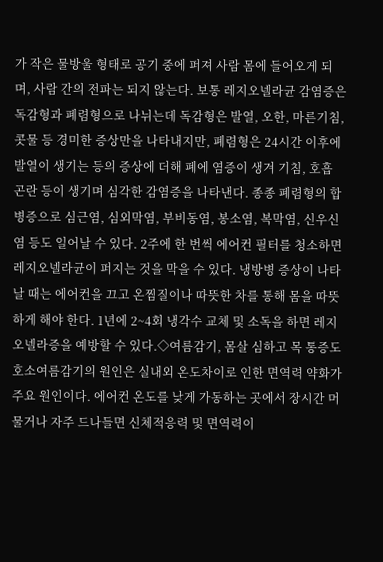가 작은 물방울 형태로 공기 중에 퍼져 사람 몸에 들어오게 되며, 사람 간의 전파는 되지 않는다. 보통 레지오넬라균 감염증은 독감형과 폐렴형으로 나뉘는데 독감형은 발열, 오한, 마른기침, 콧물 등 경미한 증상만을 나타내지만, 폐렴형은 24시간 이후에 발열이 생기는 등의 증상에 더해 폐에 염증이 생겨 기침, 호흡 곤란 등이 생기며 심각한 감염증을 나타낸다. 종종 폐렴형의 합병증으로 심근염, 심외막염, 부비동염, 봉소염, 복막염, 신우신염 등도 일어날 수 있다. 2주에 한 번씩 에어컨 필터를 청소하면 레지오넬라균이 퍼지는 것을 막을 수 있다. 냉방병 증상이 나타날 때는 에어컨을 끄고 온찜질이나 따뜻한 차를 통해 몸을 따뜻하게 해야 한다. 1년에 2~4회 냉각수 교체 및 소독을 하면 레지오넬라증을 예방할 수 있다.◇여름감기, 몸살 심하고 목 통증도 호소여름감기의 원인은 실내외 온도차이로 인한 면역력 약화가 주요 원인이다. 에어컨 온도를 낮게 가동하는 곳에서 장시간 머물거나 자주 드나들면 신체적응력 및 면역력이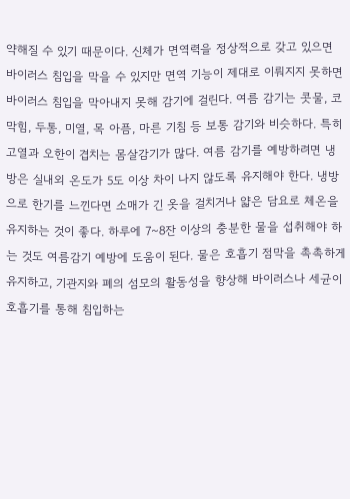약해질 수 있기 때문이다. 신체가 면역력을 정상적으로 갖고 있으면 바이러스 침입을 막을 수 있지만 면역 기능이 제대로 이뤄지지 못하면 바이러스 침입을 막아내지 못해 감기에 걸린다. 여름 감기는 콧물, 코 막힘, 두통, 미열, 목 아픔, 마른 기침 등 보통 감기와 비슷하다. 특히 고열과 오한이 겹치는 몸살감기가 많다. 여름 감기를 예방하려면 냉방은 실내외 온도가 5도 이상 차이 나지 않도록 유지해야 한다. 냉방으로 한기를 느낀다면 소매가 긴 옷을 걸치거나 얇은 담요로 체온을 유지하는 것이 좋다. 하루에 7~8잔 이상의 충분한 물을 섭취해야 하는 것도 여름감기 예방에 도움이 된다. 물은 호흡기 점막을 촉촉하게 유지하고, 기관지와 폐의 섬모의 활동성을 향상해 바이러스나 세균이 호흡기를 통해 침입하는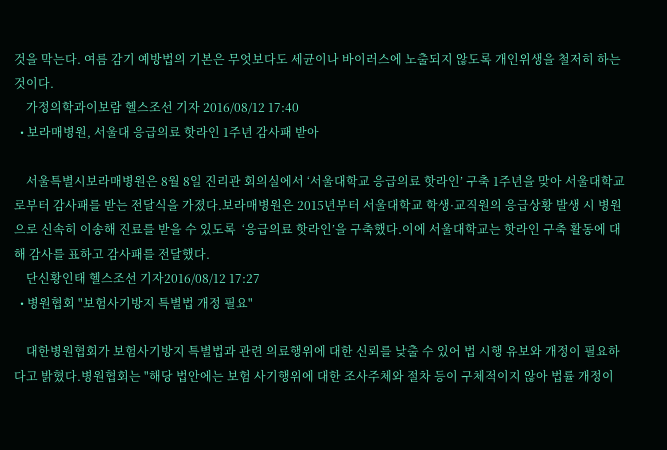것을 막는다. 여름 감기 예방법의 기본은 무엇보다도 세균이나 바이러스에 노출되지 않도록 개인위생을 철저히 하는 것이다.
    가정의학과이보람 헬스조선 기자 2016/08/12 17:40
  • 보라매병원, 서울대 응급의료 핫라인 1주년 감사패 받아

    서울특별시보라매병원은 8월 8일 진리관 회의실에서 ‘서울대학교 응급의료 핫라인’ 구축 1주년을 맞아 서울대학교로부터 감사패를 받는 전달식을 가졌다.보라매병원은 2015년부터 서울대학교 학생·교직원의 응급상황 발생 시 병원으로 신속히 이송해 진료를 받을 수 있도록  ‘응급의료 핫라인’을 구축했다.이에 서울대학교는 핫라인 구축 활동에 대해 감사를 표하고 감사패를 전달했다.
    단신황인태 헬스조선 기자2016/08/12 17:27
  • 병원협회 "보험사기방지 특별법 개정 필요"

    대한병원협회가 보험사기방지 특별법과 관련 의료행위에 대한 신뢰를 낮출 수 있어 법 시행 유보와 개정이 필요하다고 밝혔다.병원협회는 "해당 법안에는 보험 사기행위에 대한 조사주체와 절차 등이 구체적이지 않아 법률 개정이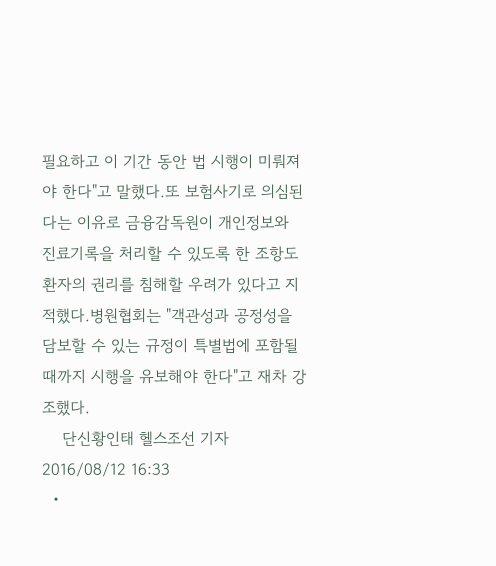필요하고 이 기간 동안 법 시행이 미뤄져야 한다"고 말했다.또 보험사기로 의심된다는 이유로 금융감독원이 개인정보와 진료기록을 처리할 수 있도록 한 조항도 환자의 권리를 침해할 우려가 있다고 지적했다.병원협회는 "객관성과 공정성을 담보할 수 있는 규정이 특별법에 포함될 때까지 시행을 유보해야 한다"고 재차 강조했다.
    단신황인태 헬스조선 기자2016/08/12 16:33
  •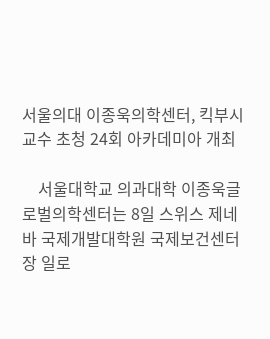서울의대 이종욱의학센터, 킥부시 교수 초청 24회 아카데미아 개최

    서울대학교 의과대학 이종욱글로벌의학센터는 8일 스위스 제네바 국제개발대학원 국제보건센터장 일로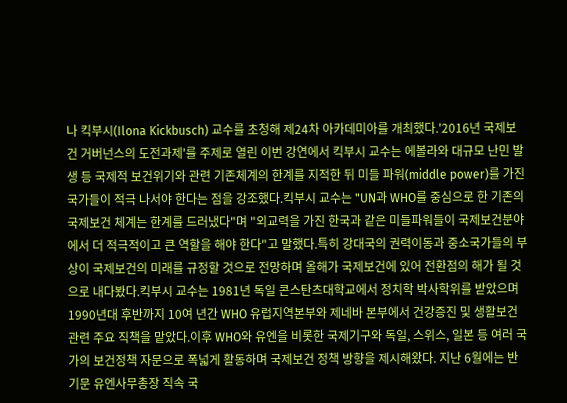나 킥부시(Ilona Kickbusch) 교수를 초청해 제24차 아카데미아를 개최했다.'2016년 국제보건 거버넌스의 도전과제'를 주제로 열린 이번 강연에서 킥부시 교수는 에볼라와 대규모 난민 발생 등 국제적 보건위기와 관련 기존체계의 한계를 지적한 뒤 미들 파워(middle power)를 가진 국가들이 적극 나서야 한다는 점을 강조했다.킥부시 교수는 "UN과 WHO를 중심으로 한 기존의 국제보건 체계는 한계를 드러냈다"며 "외교력을 가진 한국과 같은 미들파워들이 국제보건분야에서 더 적극적이고 큰 역할을 해야 한다"고 말했다.특히 강대국의 권력이동과 중소국가들의 부상이 국제보건의 미래를 규정할 것으로 전망하며 올해가 국제보건에 있어 전환점의 해가 될 것으로 내다봤다.킥부시 교수는 1981년 독일 콘스탄츠대학교에서 정치학 박사학위를 받았으며 1990년대 후반까지 10여 년간 WHO 유럽지역본부와 제네바 본부에서 건강증진 및 생활보건 관련 주요 직책을 맡았다.이후 WHO와 유엔을 비롯한 국제기구와 독일, 스위스, 일본 등 여러 국가의 보건정책 자문으로 폭넓게 활동하며 국제보건 정책 방향을 제시해왔다. 지난 6월에는 반기문 유엔사무총장 직속 국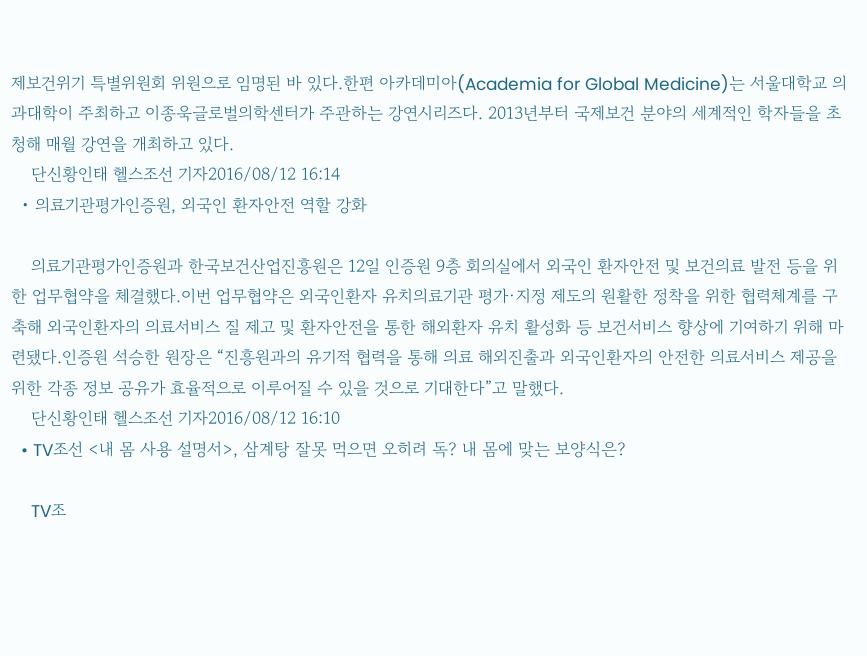제보건위기 특별위원회 위원으로 임명된 바 있다.한편 아카데미아(Academia for Global Medicine)는 서울대학교 의과대학이 주최하고 이종욱글로벌의학센터가 주관하는 강연시리즈다. 2013년부터 국제보건 분야의 세계적인 학자들을 초청해 매월 강연을 개최하고 있다.
    단신황인태 헬스조선 기자2016/08/12 16:14
  • 의료기관평가인증원, 외국인 환자안전 역할 강화

    의료기관평가인증원과 한국보건산업진흥원은 12일 인증원 9층 회의실에서 외국인 환자안전 및 보건의료 발전 등을 위한 업무협약을 체결했다.이번 업무협약은 외국인환자 유치의료기관 평가·지정 제도의 원활한 정착을 위한 협력체계를 구축해 외국인환자의 의료서비스 질 제고 및 환자안전을 통한 해외환자 유치 활성화 등 보건서비스 향상에 기여하기 위해 마련됐다.인증원 석승한 원장은 “진흥원과의 유기적 협력을 통해 의료 해외진출과 외국인환자의 안전한 의료서비스 제공을 위한 각종 정보 공유가 효율적으로 이루어질 수 있을 것으로 기대한다”고 말했다.
    단신황인태 헬스조선 기자2016/08/12 16:10
  • TV조선 <내 몸 사용 설명서>, 삼계탕 잘못 먹으면 오히려 독? 내 몸에 맞는 보양식은?

    TV조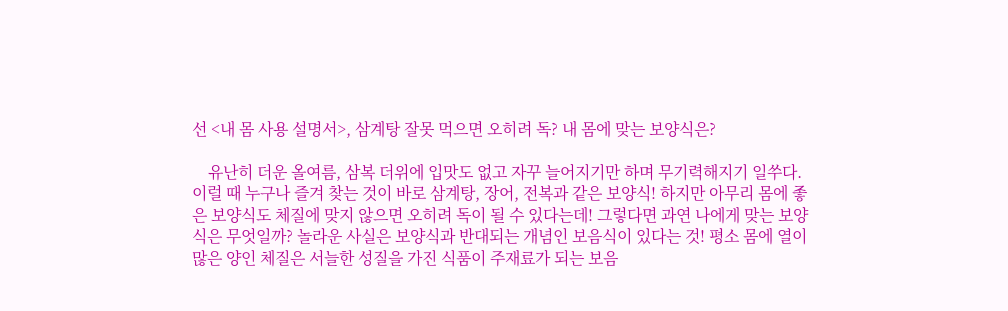선 <내 몸 사용 설명서>, 삼계탕 잘못 먹으면 오히려 독? 내 몸에 맞는 보양식은?

    유난히 더운 올여름, 삼복 더위에 입맛도 없고 자꾸 늘어지기만 하며 무기력해지기 일쑤다.  이럴 때 누구나 즐겨 찾는 것이 바로 삼계탕, 장어, 전복과 같은 보양식! 하지만 아무리 몸에 좋은 보양식도 체질에 맞지 않으면 오히려 독이 될 수 있다는데! 그렇다면 과연 나에게 맞는 보양식은 무엇일까? 놀라운 사실은 보양식과 반대되는 개념인 보음식이 있다는 것! 평소 몸에 열이 많은 양인 체질은 서늘한 성질을 가진 식품이 주재료가 되는 보음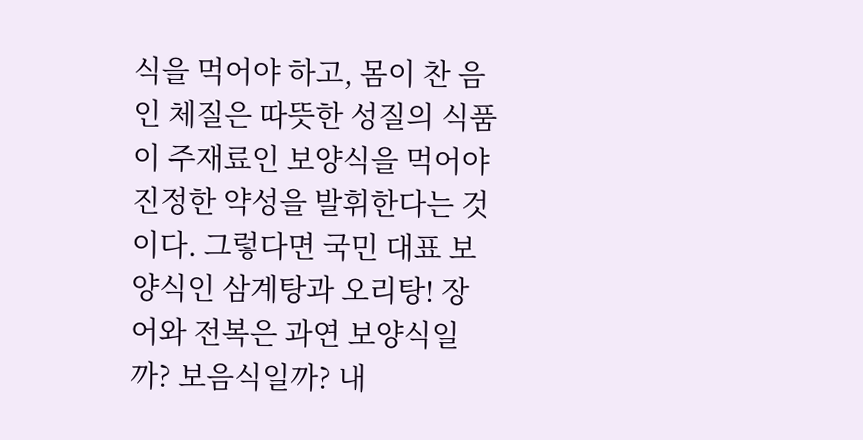식을 먹어야 하고, 몸이 찬 음인 체질은 따뜻한 성질의 식품이 주재료인 보양식을 먹어야 진정한 약성을 발휘한다는 것이다. 그렇다면 국민 대표 보양식인 삼계탕과 오리탕! 장어와 전복은 과연 보양식일까? 보음식일까? 내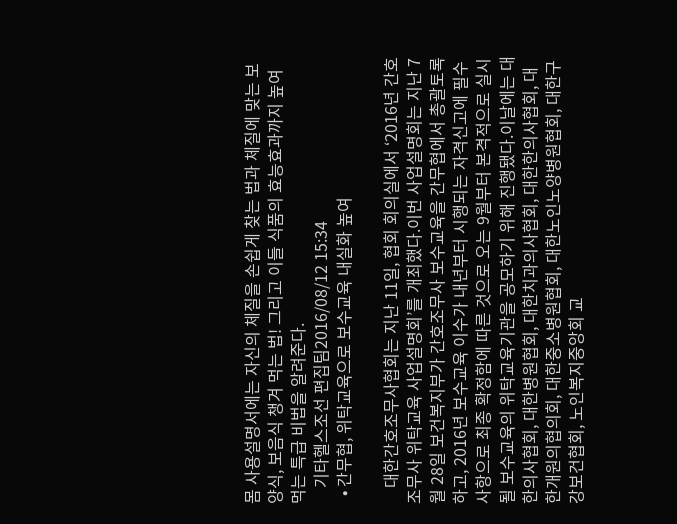몸 사용설명서에는 자신의 체질을 손쉽게 찾는 법과 체질에 맞는 보양식, 보음식 챙겨 먹는 법! 그리고 이들 식품의 효능효과까지 높여 먹는 특급 비법을 알려준다.
    기타헬스조선 편집팀2016/08/12 15:34
  • 간무협, 위탁교육으로 보수교육 내실화 높여

    대한간호조무사협회는 지난 11일, 협회 회의실에서 ‘2016년 간호조무사 위탁교육 사업설명회’를 개최했다.이번 사업설명회는 지난 7월 28일 보건복지부가 간호조무사 보수교육을 간무협에서 총괄토록 하고, 2016년 보수교육 이수가 내년부터 시행되는 자격신고에 필수사항으로 최종 확정함에 따른 것으로 오는 9월부터 본격적으로 실시될 보수교육의 위탁교육기관을 공모하기 위해 진행됐다.이날에는 대한의사협회, 대한병원협회, 대한치과의사협회, 대한한의사협회, 대한개원의협의회, 대한중소병원협회, 대한노인노양병원협회, 대한구강보건협회, 노인복지중앙회 교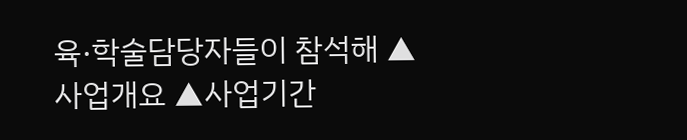육·학술담당자들이 참석해 ▲사업개요 ▲사업기간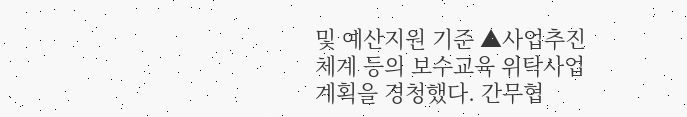및 예산지원 기준 ▲사업추진체계 등의 보수교육 위탁사업 계획을 경청했다. 간무협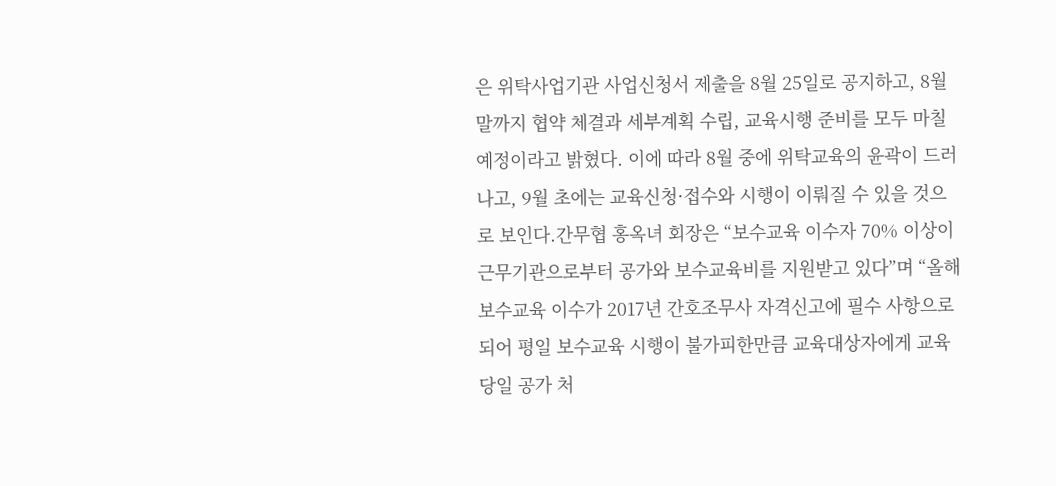은 위탁사업기관 사업신청서 제출을 8월 25일로 공지하고, 8월 말까지 협약 체결과 세부계획 수립, 교육시행 준비를 모두 마칠 예정이라고 밝혔다. 이에 따라 8월 중에 위탁교육의 윤곽이 드러나고, 9월 초에는 교육신청·접수와 시행이 이뤄질 수 있을 것으로 보인다.간무협 홍옥녀 회장은 “보수교육 이수자 70% 이상이 근무기관으로부터 공가와 보수교육비를 지원받고 있다”며 “올해 보수교육 이수가 2017년 간호조무사 자격신고에 필수 사항으로 되어 평일 보수교육 시행이 불가피한만큼 교육대상자에게 교육 당일 공가 처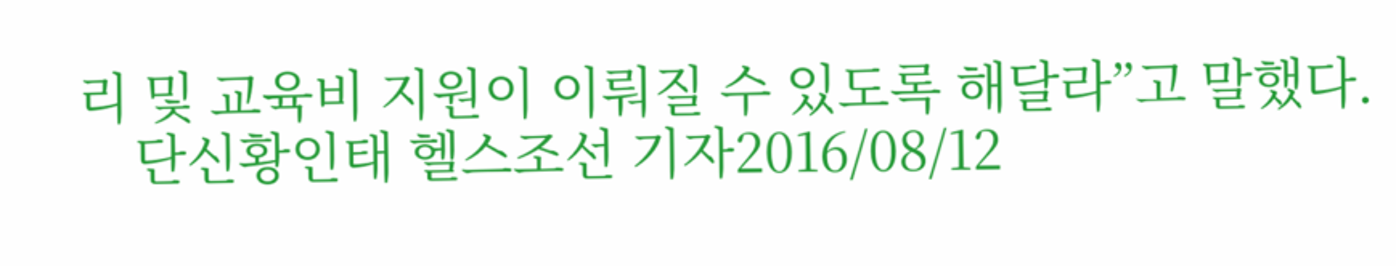리 및 교육비 지원이 이뤄질 수 있도록 해달라”고 말했다.
    단신황인태 헬스조선 기자2016/08/12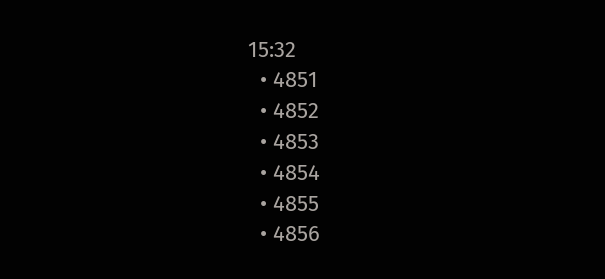15:32
  • 4851
  • 4852
  • 4853
  • 4854
  • 4855
  • 4856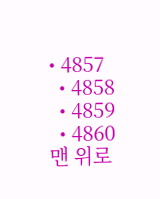• 4857
  • 4858
  • 4859
  • 4860
맨 위로